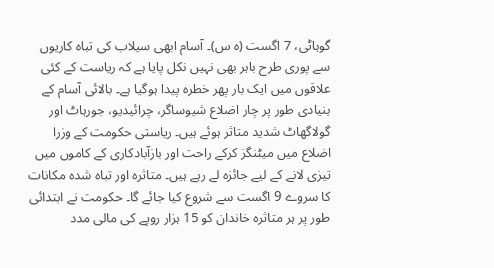گوہاٹی، 7 اگست (ہ س)۔ آسام ابھی سیلاب کی تباہ کاریوں سے پوری طرح باہر بھی نہیں نکل پایا ہے کہ ریاست کے کئی علاقوں میں ایک بار پھر خطرہ پیدا ہوگیا ہے۔ بالائی آسام کے بنیادی طور پر چار اضلاع شیوساگر، چرائیدیو، جورہاٹ اور گولاگھاٹ شدید متاثر ہوئے ہیں۔ ریاستی حکومت کے وزرا اضلاع میں میٹنگز کرکے راحت اور بازآبادکاری کے کاموں میں تیزی لانے کے لیے جائزہ لے رہے ہیں۔ متاثرہ اور تباہ شدہ مکانات کا سروے 9 اگست سے شروع کیا جائے گا۔ حکومت نے ابتدائی طور پر ہر متاثرہ خاندان کو 15 ہزار روپے کی مالی مدد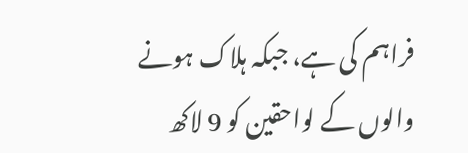فراہم کی ہے، جبکہ ہلاک ہونے والوں کے لواحقین کو 9 لاکھ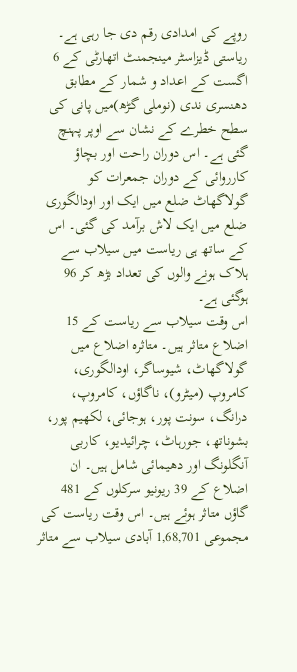روپے کی امدادی رقم دی جا رہی ہے۔
ریاستی ڈیزاسٹر مینجمنٹ اتھارٹی کے 6 اگست کے اعداد و شمار کے مطابق دھنسری ندی (نوملی گڑھ)میں پانی کی سطح خطرے کے نشان سے اوپر پہنچ گئی ہے۔ اس دوران راحت اور بچاؤ کارروائی کے دوران جمعرات کو گولاگھاٹ ضلع میں ایک اور اودالگوری ضلع میں ایک لاش برآمد کی گئی۔ اس کے ساتھ ہی ریاست میں سیلاب سے ہلاک ہونے والوں کی تعداد بڑھ کر 96 ہوگئی ہے۔
اس وقت سیلاب سے ریاست کے 15 اضلاع متاثر ہیں۔ متاثرہ اضلاع میں گولاگھاٹ، شیوساگر، اودالگوری، کامروپ (میٹرو)، ناگاؤں، کامروپ، درانگ، سونت پور، ہوجائی، لکھیم پور، بشوناتھ، جورہاٹ، چرائیدیو، کاربی آنگلونگ اور دھیمائی شامل ہیں۔ ان اضلاع کے 39 ریونیو سرکلوں کے 481 گاؤں متاثر ہوئے ہیں۔ اس وقت ریاست کی مجموعی 1,68,701 آبادی سیلاب سے متاثر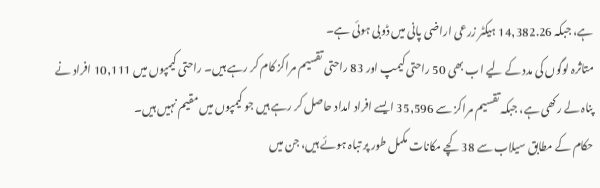ہے، جبکہ 14,382.26 ہیکٹر زرعی اراضی پانی میں ڈوبی ہوئی ہے۔
متاثرہ لوگوں کی مدد کے لیے اب بھی 50 راحتی کیمپ اور 83 راحتی تقسیم مراکز کام کر رہے ہیں۔ راحتی کیمپوں میں 10,111 افراد نے پناہ لے رکھی ہے، جبکہ تقسیم مراکز سے 35,596 ایسے افراد امداد حاصل کر رہے ہیں جو کیمپوں میں مقیم نہیں ہیں۔
حکام کے مطابق سیلاب سے 38 کچے مکانات مکمل طور پر تباہ ہوئے ہیں، جن میں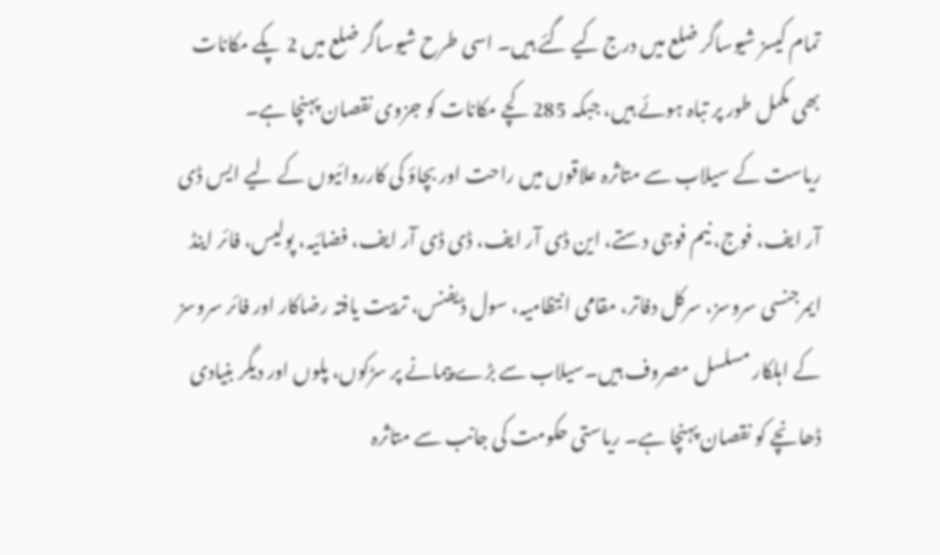تمام کیسز شیوساگر ضلع میں درج کیے گئے ہیں۔ اسی طرح شیوساگر ضلع میں 2 پکے مکانات بھی مکمل طور پر تباہ ہوئے ہیں، جبکہ 285 کچے مکانات کو جزوی نقصان پہنچا ہے۔
ریاست کے سیلاب سے متاثرہ علاقوں میں راحت اور بچاؤ کی کارروائیوں کے لیے ایس ڈی آر ایف، فوج، نیم فوجی دستے، این ڈی آر ایف، ڈی ڈی آر ایف، فضائیہ، پولیس، فائر اینڈ ایمرجنسی سروسز، سرکل دفاتر، مقامی انتظامیہ، سول ڈیفنس، تربیت یافتہ رضاکار اور فائر سروسز کے اہلکار مسلسل مصروف ہیں۔سیلاب سے بڑے پیمانے پر سڑکوں، پلوں اور دیگر بنیادی ڈھانچے کو نقصان پہنچا ہے۔ ریاستی حکومت کی جانب سے متاثرہ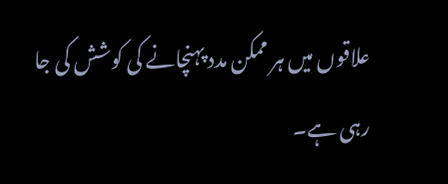علاقوں میں ہر ممکن مدد پہنچانے کی کوشش کی جا رہی ہے۔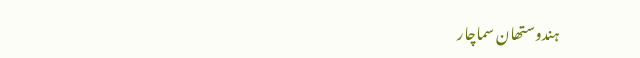ہندوستھان سماچار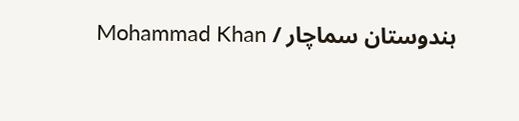ہندوستان سماچار / Mohammad Khan